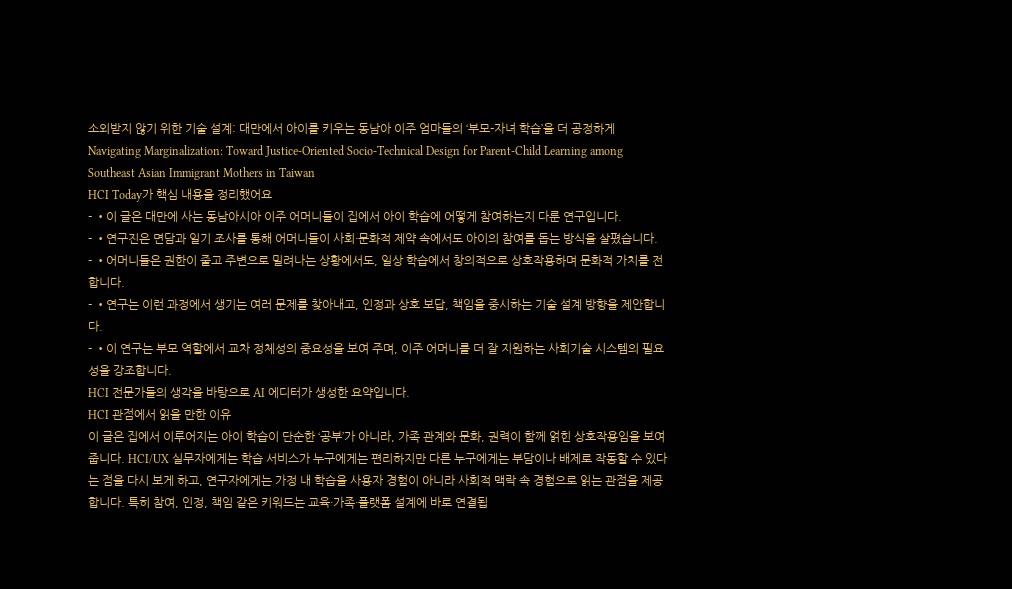소외받지 않기 위한 기술 설계: 대만에서 아이를 키우는 동남아 이주 엄마들의 ‘부모-자녀 학습’을 더 공정하게
Navigating Marginalization: Toward Justice-Oriented Socio-Technical Design for Parent-Child Learning among Southeast Asian Immigrant Mothers in Taiwan
HCI Today가 핵심 내용을 정리했어요
- •이 글은 대만에 사는 동남아시아 이주 어머니들이 집에서 아이 학습에 어떻게 참여하는지 다룬 연구입니다.
- •연구진은 면담과 일기 조사를 통해 어머니들이 사회·문화적 제약 속에서도 아이의 참여를 돕는 방식을 살폈습니다.
- •어머니들은 권한이 줄고 주변으로 밀려나는 상황에서도, 일상 학습에서 창의적으로 상호작용하며 문화적 가치를 전합니다.
- •연구는 이런 과정에서 생기는 여러 문제를 찾아내고, 인정과 상호 보답, 책임을 중시하는 기술 설계 방향을 제안합니다.
- •이 연구는 부모 역할에서 교차 정체성의 중요성을 보여 주며, 이주 어머니를 더 잘 지원하는 사회기술 시스템의 필요성을 강조합니다.
HCI 전문가들의 생각을 바탕으로 AI 에디터가 생성한 요약입니다.
HCI 관점에서 읽을 만한 이유
이 글은 집에서 이루어지는 아이 학습이 단순한 ‘공부’가 아니라, 가족 관계와 문화, 권력이 함께 얽힌 상호작용임을 보여줍니다. HCI/UX 실무자에게는 학습 서비스가 누구에게는 편리하지만 다른 누구에게는 부담이나 배제로 작동할 수 있다는 점을 다시 보게 하고, 연구자에게는 가정 내 학습을 사용자 경험이 아니라 사회적 맥락 속 경험으로 읽는 관점을 제공합니다. 특히 참여, 인정, 책임 같은 키워드는 교육·가족·플랫폼 설계에 바로 연결됩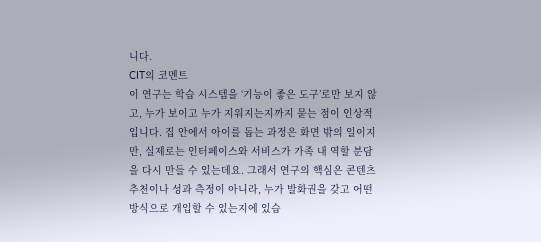니다.
CIT의 코멘트
이 연구는 학습 시스템을 ‘기능이 좋은 도구’로만 보지 않고, 누가 보이고 누가 지워지는지까지 묻는 점이 인상적입니다. 집 안에서 아이를 돕는 과정은 화면 밖의 일이지만, 실제로는 인터페이스와 서비스가 가족 내 역할 분담을 다시 만들 수 있는데요. 그래서 연구의 핵심은 콘텐츠 추천이나 성과 측정이 아니라, 누가 발화권을 갖고 어떤 방식으로 개입할 수 있는지에 있습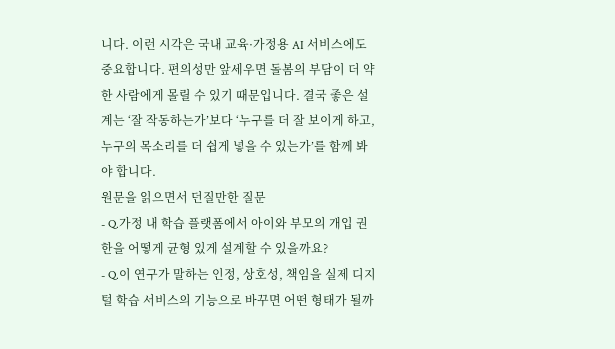니다. 이런 시각은 국내 교육·가정용 AI 서비스에도 중요합니다. 편의성만 앞세우면 돌봄의 부담이 더 약한 사람에게 몰릴 수 있기 때문입니다. 결국 좋은 설계는 ‘잘 작동하는가’보다 ‘누구를 더 잘 보이게 하고, 누구의 목소리를 더 쉽게 넣을 수 있는가’를 함께 봐야 합니다.
원문을 읽으면서 던질만한 질문
- Q.가정 내 학습 플랫폼에서 아이와 부모의 개입 권한을 어떻게 균형 있게 설계할 수 있을까요?
- Q.이 연구가 말하는 인정, 상호성, 책임을 실제 디지털 학습 서비스의 기능으로 바꾸면 어떤 형태가 될까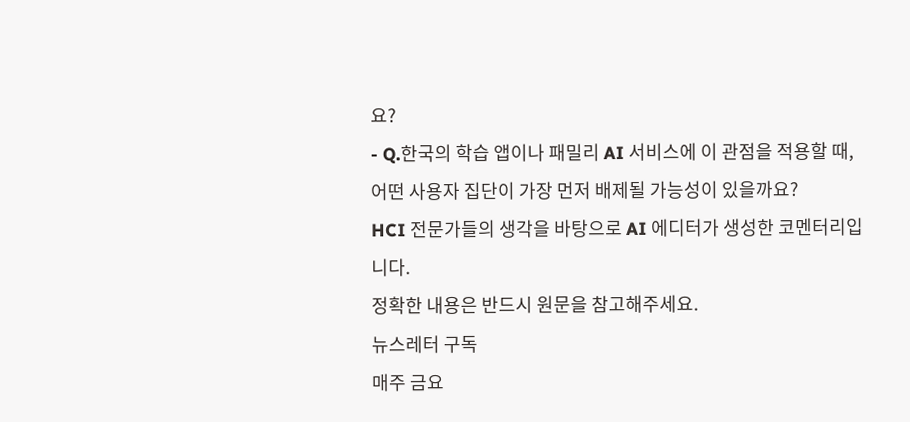요?
- Q.한국의 학습 앱이나 패밀리 AI 서비스에 이 관점을 적용할 때, 어떤 사용자 집단이 가장 먼저 배제될 가능성이 있을까요?
HCI 전문가들의 생각을 바탕으로 AI 에디터가 생성한 코멘터리입니다.
정확한 내용은 반드시 원문을 참고해주세요.
뉴스레터 구독
매주 금요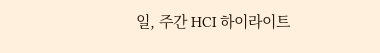일, 주간 HCI 하이라이트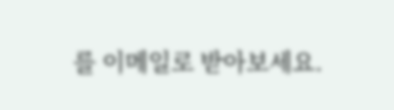를 이메일로 받아보세요.